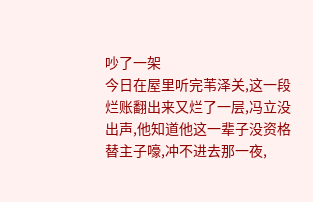吵了一架
今日在屋里听完苇泽关,这一段烂账翻出来又烂了一层,冯立没出声,他知道他这一辈子没资格替主子嚎,冲不进去那一夜,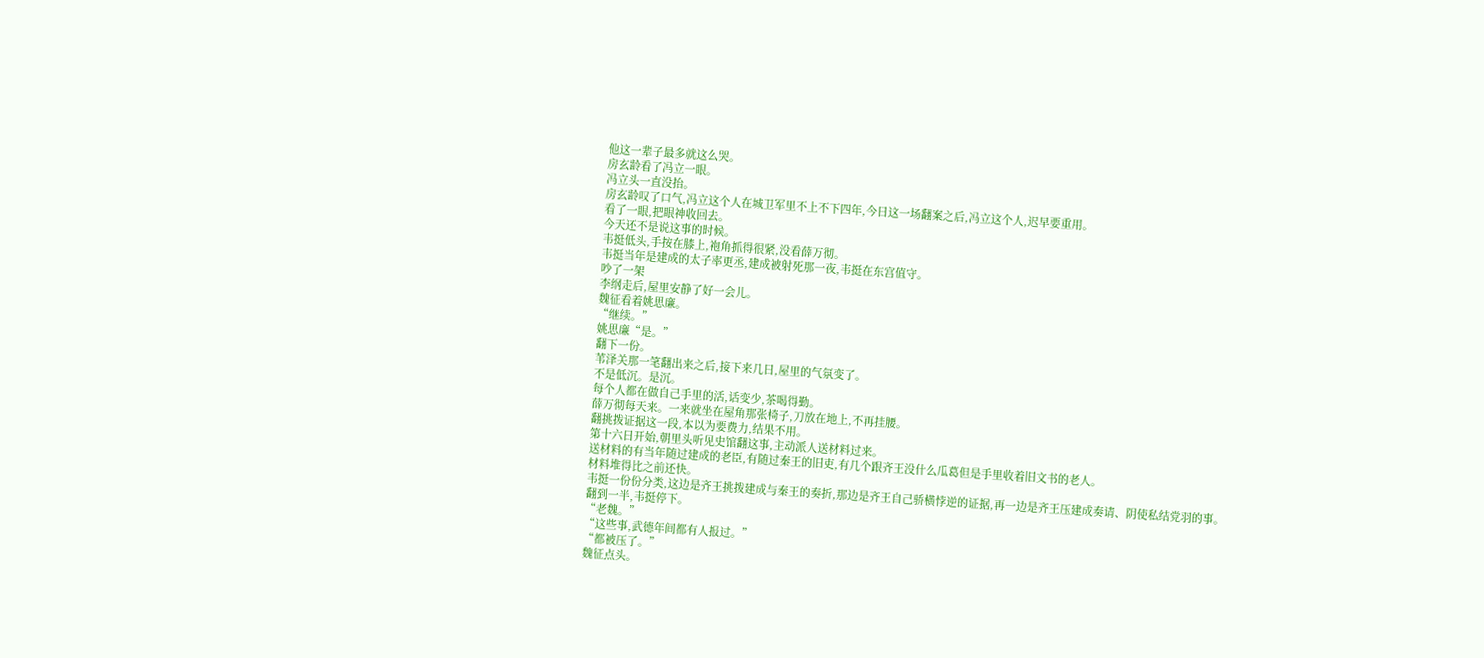他这一辈子最多就这么哭。
房玄龄看了冯立一眼。
冯立头一直没抬。
房玄龄叹了口气,冯立这个人在城卫军里不上不下四年,今日这一场翻案之后,冯立这个人,迟早要重用。
看了一眼,把眼神收回去。
今天还不是说这事的时候。
韦挺低头,手按在膝上,袍角抓得很紧,没看薛万彻。
韦挺当年是建成的太子率更丞,建成被射死那一夜,韦挺在东宫值守。
吵了一架
李纲走后,屋里安静了好一会儿。
魏征看着姚思廉。
“继续。”
姚思廉“是。”
翻下一份。
苇泽关那一笔翻出来之后,接下来几日,屋里的气氛变了。
不是低沉。是沉。
每个人都在做自己手里的活,话变少,茶喝得勤。
薛万彻每天来。一来就坐在屋角那张椅子,刀放在地上,不再挂腰。
翻挑拨证据这一段,本以为要费力,结果不用。
第十六日开始,朝里头听见史馆翻这事,主动派人送材料过来。
送材料的有当年随过建成的老臣,有随过秦王的旧吏,有几个跟齐王没什么瓜葛但是手里收着旧文书的老人。
材料堆得比之前还快。
韦挺一份份分类,这边是齐王挑拨建成与秦王的奏折,那边是齐王自己骄横悖逆的证据,再一边是齐王压建成奏请、阴使私结党羽的事。
翻到一半,韦挺停下。
“老魏。”
“这些事,武德年间都有人报过。”
“都被压了。”
魏征点头。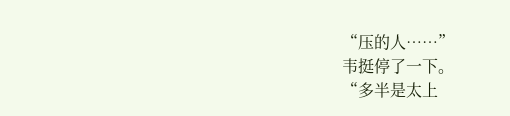“压的人……”
韦挺停了一下。
“多半是太上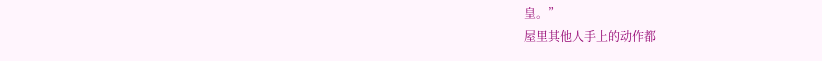皇。”
屋里其他人手上的动作都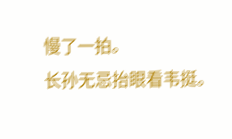慢了一拍。
长孙无忌抬眼看韦挺。